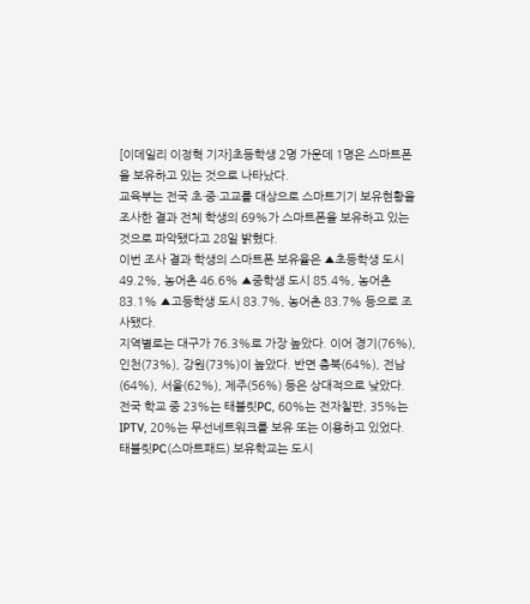[이데일리 이정혁 기자]초등학생 2명 가운데 1명은 스마트폰을 보유하고 있는 것으로 나타났다.
교육부는 전국 초·중·고교를 대상으로 스마트기기 보유현황을 조사한 결과 전체 학생의 69%가 스마트폰을 보유하고 있는 것으로 파악됐다고 28일 밝혔다.
이번 조사 결과 학생의 스마트폰 보유율은 ▲초등학생 도시 49.2%, 농어촌 46.6% ▲중학생 도시 85.4%, 농어촌 83.1% ▲고등학생 도시 83.7%, 농어촌 83.7% 등으로 조사됐다.
지역별로는 대구가 76.3%로 가장 높았다. 이어 경기(76%), 인천(73%), 강원(73%)이 높았다. 반면 충북(64%), 전남(64%), 서울(62%), 제주(56%) 등은 상대적으로 낮았다.
전국 학교 중 23%는 태블릿PC, 60%는 전자칠판, 35%는 IPTV, 20%는 무선네트워크를 보유 또는 이용하고 있었다.
태블릿PC(스마트패드) 보유학교는 도시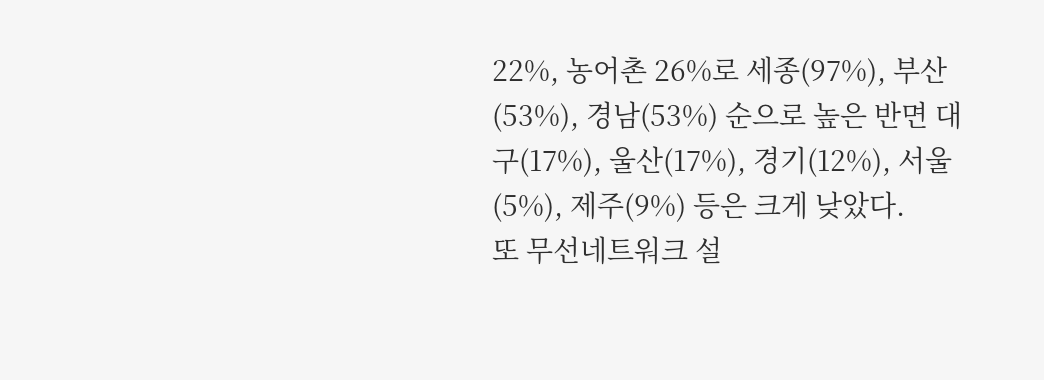22%, 농어촌 26%로 세종(97%), 부산(53%), 경남(53%) 순으로 높은 반면 대구(17%), 울산(17%), 경기(12%), 서울(5%), 제주(9%) 등은 크게 낮았다.
또 무선네트워크 설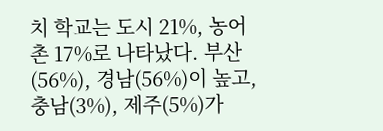치 학교는 도시 21%, 농어촌 17%로 나타났다. 부산(56%), 경남(56%)이 높고, 충남(3%), 제주(5%)가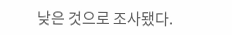낮은 것으로 조사됐다.